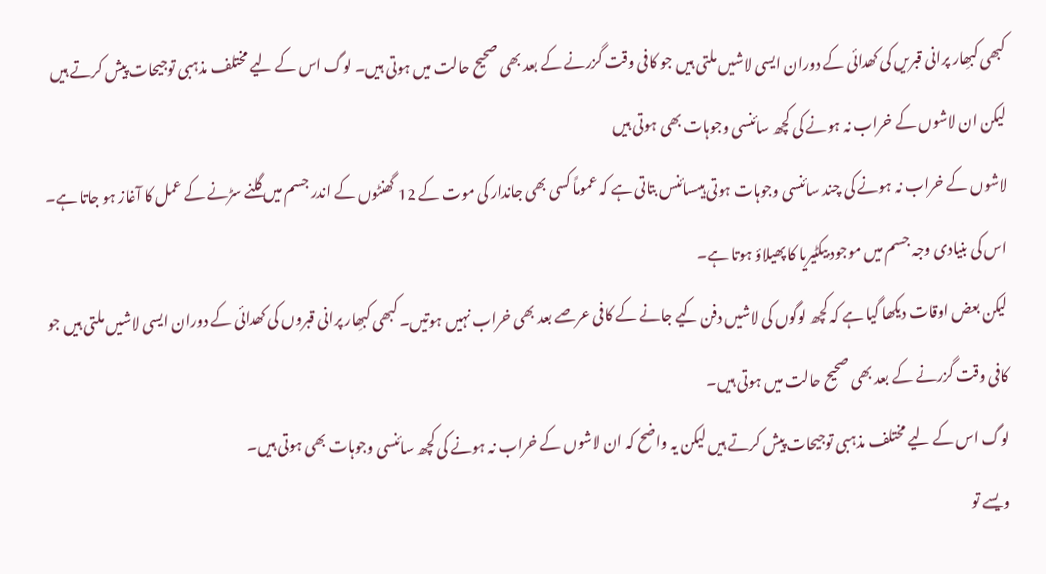کبھی کبھِار پرانی قبریں کی کھدائی کے دوران ایسی لاشیں ملتی ہیں جو کافی وقت گزرنے کے بعد بھی صحیح حالت میں ہوتی ہیں۔ لوگ اس کے لیے مختلف مذہبی توجیحات پیش کرتے ہیں لیکن ان لاشوں کے خراب نہ ہونے کی کچھ سائنسی وجوہات بھی ہوتی ہیں
لاشوں کے خراب نہ ہونے کی چند سائنسی وجوہات ہوتی ہیںسائنس بتاتی ہے کہ عموماً کسی بھی جاندار کی موت کے 12 گھنٹوں کے اندر جسم میں گلنے سڑنے کے عمل کا آغاز ہو جاتا ہے۔ اس کی بنیادی وجہ جسم میں موجود بیکٹیریا کا پھیلاؤ ہوتا ہے۔
لیکن بعض اوقات دیکھا گیا ہے کہ کچھ لوگوں کی لاشیں دفن کیے جانے کے کافی عرصے بعد بھی خراب نہیں ہوتیں۔ کبھی کبھِار پرانی قبروں کی کھدائی کے دوران ایسی لاشیں ملتی ہیں جو کافی وقت گزرنے کے بعد بھی صحیح حالت میں ہوتی ہیں۔
لوگ اس کے لیے مختلف مذہبی توجیحات پیش کرتے ہیں لیکن یہ واضح کہ ان لاشوں کے خراب نہ ہونے کی کچھ سائنسی وجوہات بھی ہوتی ہیں۔
ویسے تو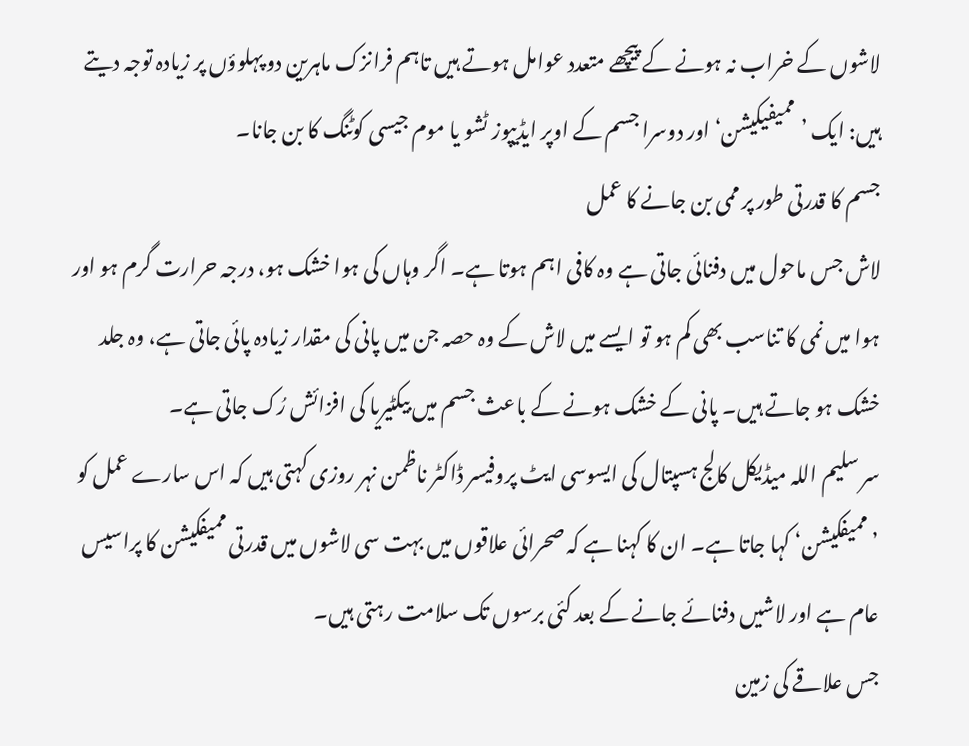لاشوں کے خراب نہ ہونے کے پیچھے متعدد عوامل ہوتے ہیں تاہم فرانزک ماہرین دو پہلوؤں پر زیادہ توجہ دیتے ہیں: ایک ’ممیفیکیشن‘ اور دوسرا جسم کے اوپر ایڈیپوز ٹشو یا موم جیسی کوٹنگ کا بن جانا۔
جسم کا قدرتی طور پر ممی بن جانے کا عمل
لاش جس ماحول میں دفنائی جاتی ہے وہ کافی اہم ہوتا ہے۔ اگر وہاں کی ہوا خشک ہو، درجہ حرارت گرم ہو اور ہوا میں نمی کا تناسب بھی کم ہو تو ایسے میں لاش کے وہ حصہ جن میں پانی کی مقدار زیادہ پائی جاتی ہے، وہ جلد خشک ہو جاتے ہیں۔ پانی کے خشک ہونے کے باعث جسم میں بیکٹیریا کی افزائش رُک جاتی ہے۔
سر سلیم اللہ میڈیکل کالج ہسپتال کی ایسوسی ایٹ پروفیسر ڈاکٹر ناظمن نہر روزی کہتی ہیں کہ اس سارے عمل کو ’ممیفکیشن‘ کہا جاتا ہے۔ ان کا کہنا ہے کہ صحرائی علاقوں میں بہت سی لاشوں میں قدرتی ممیفکیشن کا پراسیس عام ہے اور لاشیں دفنائے جانے کے بعد کئی برسوں تک سلامت رہتی ہیں۔
جس علاقے کی زمین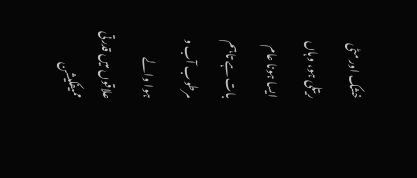خشک اور مٹی ریتلی ہو، وہاں ایسا ہونا عام بات ہے تاہم مرطوب آب و ہوا والے علاقوں میں قدرتی ممیفکیشن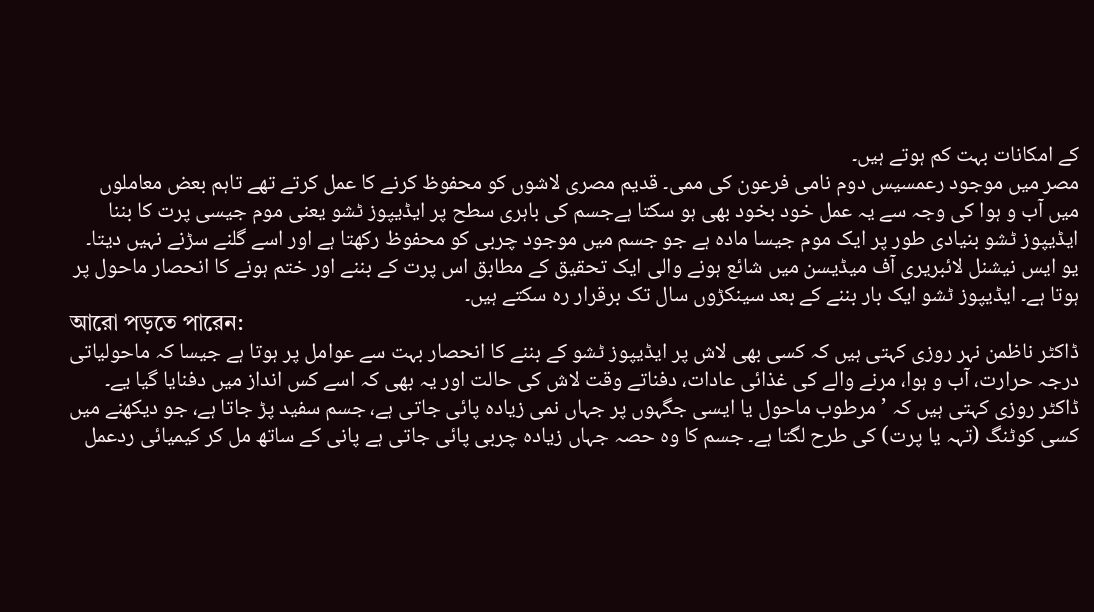کے امکانات بہت کم ہوتے ہیں۔
مصر میں موجود رعمسيس دوم نامی فرعون کی ممی۔ قدیم مصری لاشوں کو محفوظ کرنے کا عمل کرتے تھے تاہم بعض معاملوں میں آب و ہوا کی وجہ سے یہ عمل خود بخود بھی ہو سکتا ہےجسم کی باہری سطح پر ایڈیپوز ٹشو یعنی موم جیسی پرت کا بننا
ایڈیپوز ٹشو بنیادی طور پر ایک موم جیسا مادہ ہے جو جسم میں موجود چربی کو محفوظ رکھتا ہے اور اسے گلنے سڑنے نہیں دیتا۔
یو ایس نیشنل لائبریری آف میڈیسن میں شائع ہونے والی ایک تحقیق کے مطابق اس پرت کے بننے اور ختم ہونے کا انحصار ماحول پر ہوتا ہے۔ ایڈیپوز ٹشو ایک بار بننے کے بعد سینکڑوں سال تک برقرار رہ سکتے ہیں۔
আরো পড়তে পারেন:
ڈاکٹر ناظمن نہر روزی کہتی ہیں کہ کسی بھی لاش پر ایڈیپوز ٹشو کے بننے کا انحصار بہت سے عوامل پر ہوتا ہے جیسا کہ ماحولیاتی درجہ حرارت، آب و ہوا، مرنے والے کی غذائی عادات، دفناتے وقت لاش کی حالت اور یہ بھی کہ اسے کس انداز میں دفنایا گیا یے۔
ڈاکٹر روزی کہتی ہیں کہ ’مرطوب ماحول یا ایسی جگہوں پر جہاں نمی زیادہ پائی جاتی ہے، جسم سفید پڑ جاتا ہے، جو دیکھنے میں کسی کوٹنگ (تہہ یا پرت) کی طرح لگتا ہے۔ جسم کا وہ حصہ جہاں زیادہ چربی پائی جاتی ہے پانی کے ساتھ مل کر کیمیائی ردعمل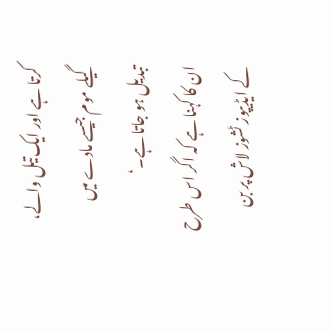کرتا ہے اور ایک تیل والے، گیلے موم جیسے مادے میں تبدیل ہو جاتا ہے۔‘
ان کا کہنا ہے کہ اگر اس طرح کے ایڈیپوز ٹشوز لاش پر بن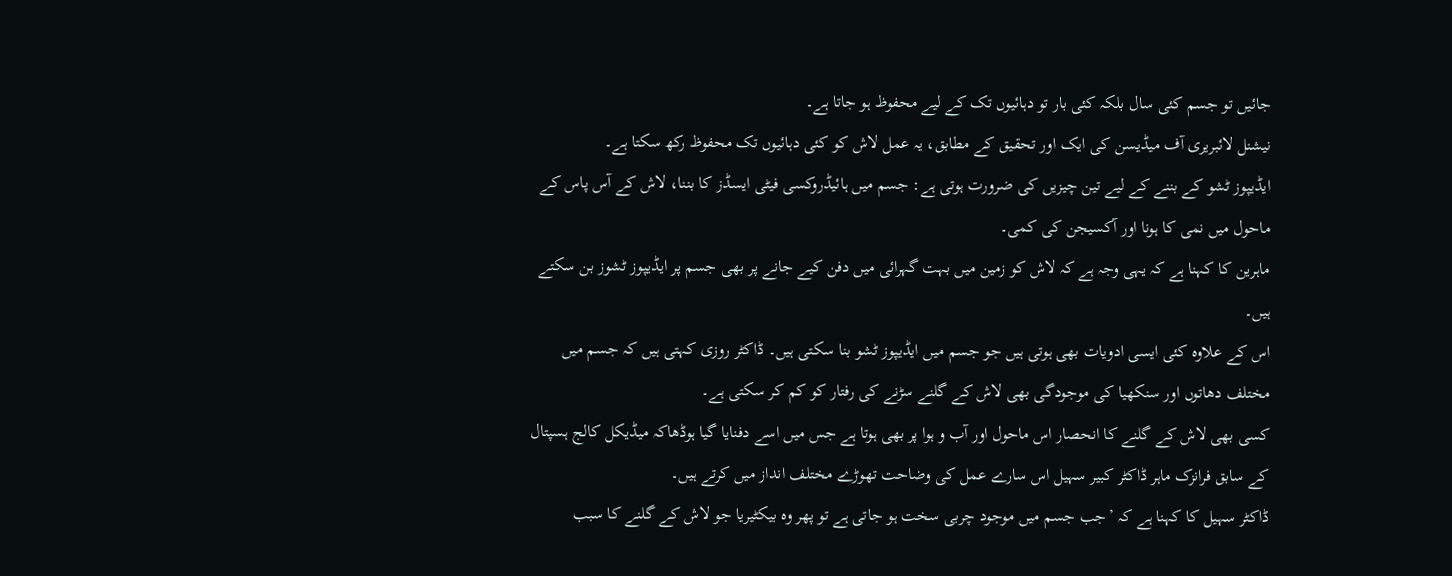جائیں تو جسم کئی سال بلکہ کئی بار تو دہائیوں تک کے لیے محفوظ ہو جاتا ہے۔
نیشنل لائبریری آف میڈیسن کی ایک اور تحقیق کے مطابق، یہ عمل لاش کو کئی دہائیوں تک محفوظ رکھ سکتا ہے۔
ایڈیپوز ٹشو کے بننے کے لیے تین چیزیں کی ضرورت ہوتی ہے: جسم میں ہائیڈروکسی فیٹی ایسڈز کا بننا، لاش کے آس پاس کے ماحول میں نمی کا ہونا اور آکسیجن کی کمی۔
ماہرین کا کہنا ہے کہ یہی وجہ ہے کہ لاش کو زمین میں بہت گہرائی میں دفن کیے جانے پر بھی جسم پر ایڈیپوز ٹشوز بن سکتے ہیں۔
اس کے علاوہ کئی ایسی ادویات بھی ہوتی ہیں جو جسم میں ایڈیپوز ٹشو بنا سکتی ہیں۔ ڈاکٹر روزی کہتی ہیں کہ جسم میں مختلف دھاتوں اور سنکھیا کی موجودگی بھی لاش کے گلنے سڑنے کی رفتار کو کم کر سکتی ہے۔
کسی بھی لاش کے گلنے کا انحصار اس ماحول اور آب و ہوا پر بھی ہوتا ہے جس میں اسے دفنایا گیا ہوڈھاکہ میڈیکل کالج ہسپتال کے سابق فرانزک ماہر ڈاکٹر کبیر سہیل اس سارے عمل کی وضاحت تھوڑے مختلف انداز میں کرتے ہیں۔
ڈاکٹر سہیل کا کہنا ہے کہ ’جب جسم میں موجود چربی سخت ہو جاتی ہے تو پھر وہ بیکٹیریا جو لاش کے گلنے کا سبب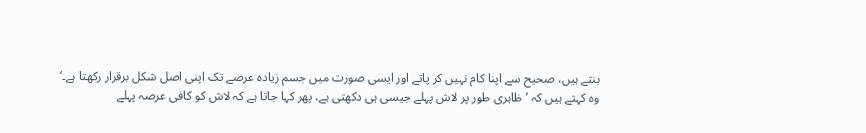بنتے ہیں، صحیح سے اپنا کام نہیں کر پاتے اور ایسی صورت میں جسم زیادہ عرصے تک اپنی اصل شکل برقرار رکھتا ہے۔‘
وہ کہتے ہیں کہ ’ظاہری طور پر لاش پہلے جیسی ہی دکھتی ہے، پھر کہا جاتا ہے کہ لاش کو کافی عرصہ پہلے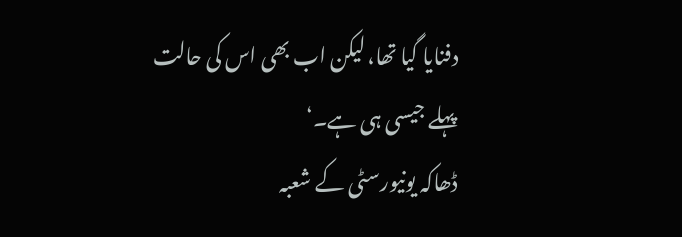دفنایا گیا تھا، لیکن اب بھی اس کی حالت پہلے جیسی ہی ہے۔‘
ڈھاکہ یونیورسٹی کے شعبہ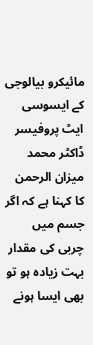مائیکرو بیالوجی کے ایسوسی ایٹ پروفیسر ڈاکٹر محمد میزان الرحمن کا کہنا ہے کہ اگر جسم میں چربی کی مقدار بہت زیادہ ہو تو بھی ایسا ہونے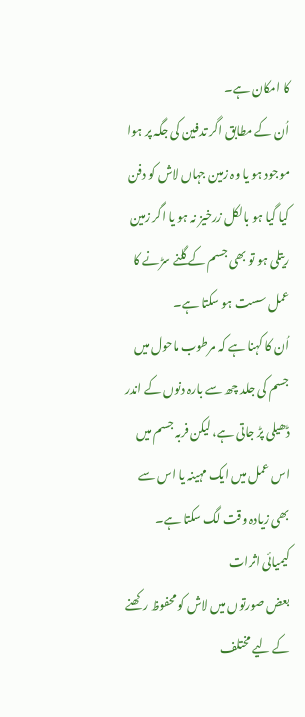کا امکان ہے۔
اُن کے مطابق اگر تدفین کی جگہ پر ہوا موجود ہو یا وہ زمین جہاں لاش کو دفن کیا گیا ہو بالکل زرخیز نہ ہو یا اگر زمین ریتلی ہو تو بھی جسم کے گلنے سڑنے کا عمل سست ہو سکتا ہے۔
اُن کا کہنا ہے کہ مرطوب ماحول میں جسم کی جلد چھ سے بارہ دنوں کے اندر ڈھیلی پڑ جاتی ہے، لیکن فربہ جسم میں اس عمل میں ایک مہینہ یا اس سے بھی زیادہ وقت لگ سکتا ہے۔
کیمیائی اثرات
بعض صورتوں میں لاش کو محفوظ رکھنے کے لیے مختلف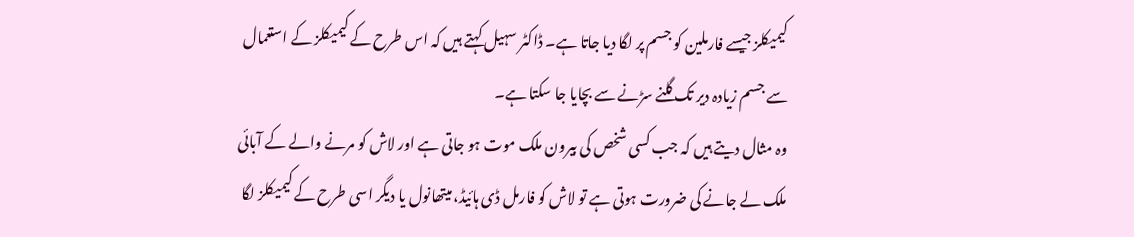کیمیکلز جیسے فارملین کو جسم پر لگا دیا جاتا ہے۔ ڈاکٹر سہیل کہتے ہیں کہ اس طرح کے کیمیکلز کے استعمال سے جسم زیادہ دیر تک گلنے سڑنے سے بچایا جا سکتا ہے۔
وہ مثال دیتے ہیں کہ جب کسی شخص کی بیرون ملک موت ہو جاتی ہے اور لاش کو مرنے والے کے آبائی ملک لے جانے کی ضرورت ہوتی ہے تو لاش کو فارمل ڈی ہائیڈ، میتھانول یا دیگر اسی طرح کے کیمیکلز لگا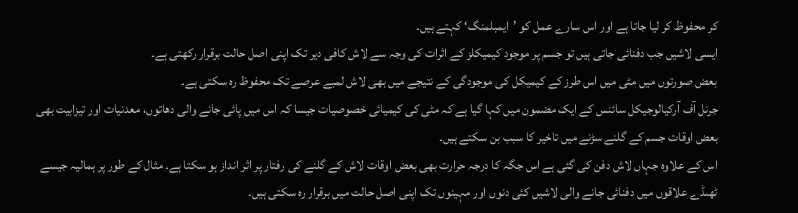کر محفوظ کر لیا جاتا ہے اور اس سارے عمل کو ’ایمبلمنگ‘ کہتے ہیں۔
ایسی لاشیں جب دفنائی جاتی ہیں تو جسم پر موجود کیمیکلز کے اثرات کی وجہ سے لاش کافی دیر تک اپنی اصل حالت برقرار رکھتی ہے۔
بعض صورتوں میں مٹی میں اس طرز کے کیمیکل کی موجودگی کے نتیجے میں بھی لاش لمبے عرصے تک محفوظ رہ سکتی ہے۔
جرنل آف آرکیالوجیکل سائنس کے ایک مضمون میں کہا گیا ہے کہ مٹی کی کیمیائی خصوصیات جیسا کہ اس میں پائی جانے والی دھاتوں، معدنیات اور تیزابیت بھی بعض اوقات جسم کے گلنے سڑنے میں تاخیر کا سبب بن سکتے ہیں۔
اس کے علاوہ جہاں لاش دفن کی گئی ہے اس جگہ کا درجہ حرارت بھی بعض اوقات لاش کے گلنے کی رفتار پر اثر انداز ہو سکتا ہے۔ مثال کے طور پر ہمالیہ جیسے ٹھںڈے علاقوں میں دفنائی جانے والی لاشیں کئی دنوں اور مہینوں تک اپنی اصل حالت میں برقرار رہ سکتی ہیں۔